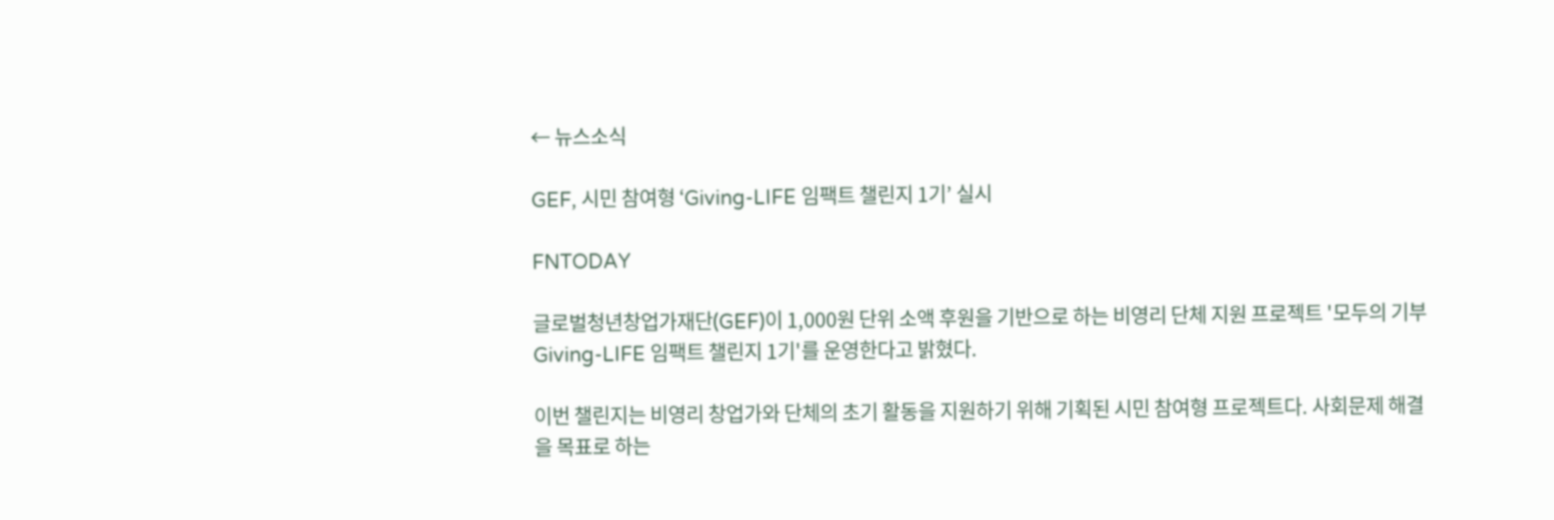← 뉴스소식

GEF, 시민 참여형 ‘Giving-LIFE 임팩트 챌린지 1기’ 실시

FNTODAY

글로벌청년창업가재단(GEF)이 1,000원 단위 소액 후원을 기반으로 하는 비영리 단체 지원 프로젝트 '모두의 기부 Giving-LIFE 임팩트 챌린지 1기'를 운영한다고 밝혔다.

이번 챌린지는 비영리 창업가와 단체의 초기 활동을 지원하기 위해 기획된 시민 참여형 프로젝트다. 사회문제 해결을 목표로 하는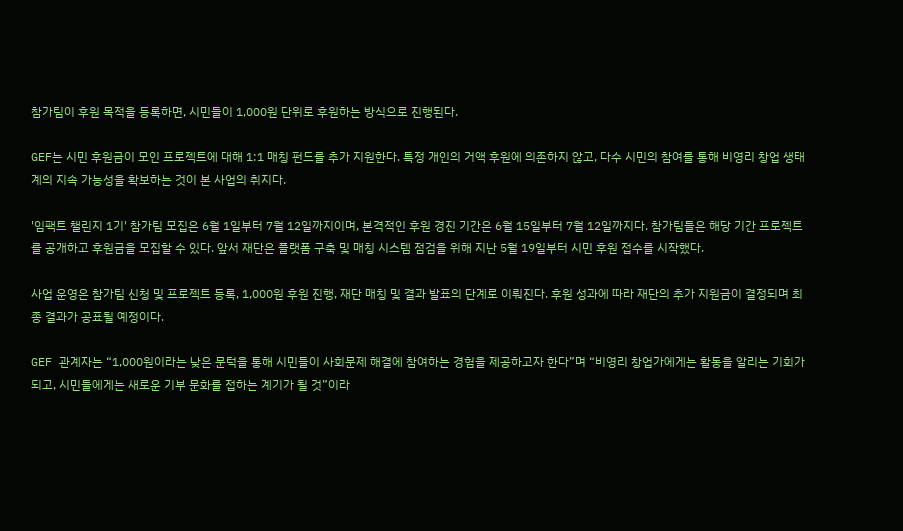참가팀이 후원 목적을 등록하면, 시민들이 1,000원 단위로 후원하는 방식으로 진행된다.

GEF는 시민 후원금이 모인 프로젝트에 대해 1:1 매칭 펀드를 추가 지원한다. 특정 개인의 거액 후원에 의존하지 않고, 다수 시민의 참여를 통해 비영리 창업 생태계의 지속 가능성을 확보하는 것이 본 사업의 취지다.

'임팩트 챌린지 1기' 참가팀 모집은 6월 1일부터 7월 12일까지이며, 본격적인 후원 경진 기간은 6월 15일부터 7월 12일까지다. 참가팀들은 해당 기간 프로젝트를 공개하고 후원금을 모집할 수 있다. 앞서 재단은 플랫폼 구축 및 매칭 시스템 점검을 위해 지난 5월 19일부터 시민 후원 접수를 시작했다.

사업 운영은 참가팀 신청 및 프로젝트 등록, 1,000원 후원 진행, 재단 매칭 및 결과 발표의 단계로 이뤄진다. 후원 성과에 따라 재단의 추가 지원금이 결정되며 최종 결과가 공표될 예정이다.

GEF 관계자는 “1,000원이라는 낮은 문턱을 통해 시민들이 사회문제 해결에 참여하는 경험을 제공하고자 한다”며 “비영리 창업가에게는 활동을 알리는 기회가 되고, 시민들에게는 새로운 기부 문화를 접하는 계기가 될 것”이라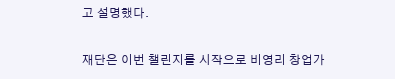고 설명했다.

재단은 이번 챌린지를 시작으로 비영리 창업가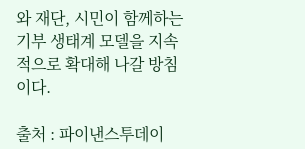와 재단, 시민이 함께하는 기부 생태계 모델을 지속적으로 확대해 나갈 방침이다.

출처 : 파이낸스투데이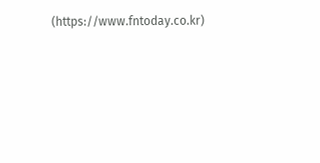(https://www.fntoday.co.kr)